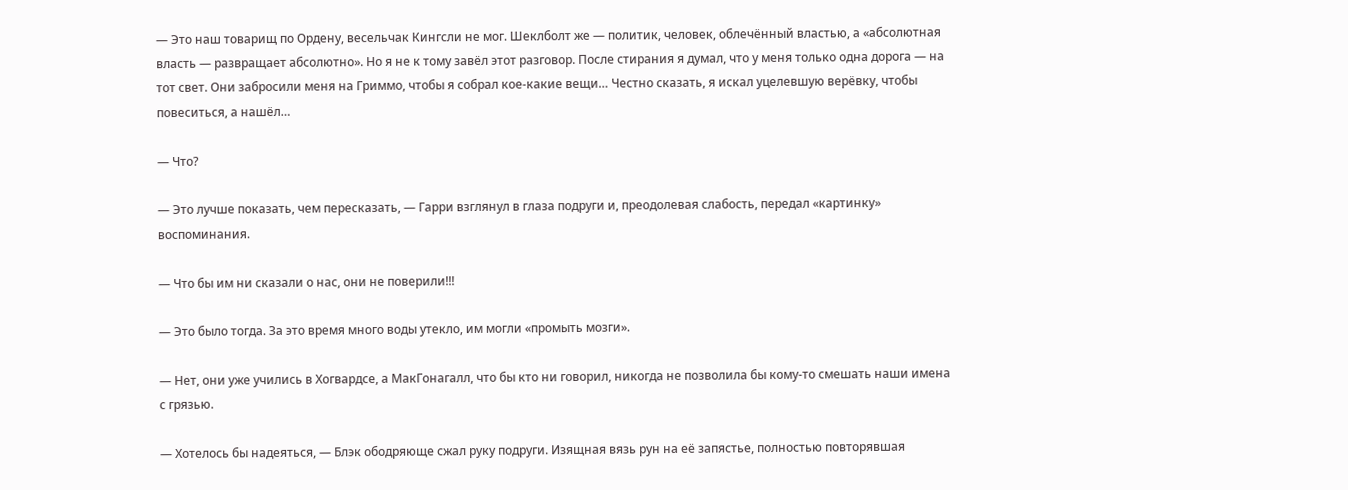— Это наш товарищ по Ордену, весельчак Кингсли не мог. Шеклболт же — политик, человек, облечённый властью, а «абсолютная власть — развращает абсолютно». Но я не к тому завёл этот разговор. После стирания я думал, что у меня только одна дорога — на тот свет. Они забросили меня на Гриммо, чтобы я собрал кое-какие вещи… Честно сказать, я искал уцелевшую верёвку, чтобы повеситься, а нашёл…

— Что?

— Это лучше показать, чем пересказать, — Гарри взглянул в глаза подруги и, преодолевая слабость, передал «картинку» воспоминания.

— Что бы им ни сказали о нас, они не поверили!!!

— Это было тогда. За это время много воды утекло, им могли «промыть мозги».

— Нет, они уже учились в Хогвардсе, а МакГонагалл, что бы кто ни говорил, никогда не позволила бы кому-то смешать наши имена с грязью.

— Хотелось бы надеяться, — Блэк ободряюще сжал руку подруги. Изящная вязь рун на её запястье, полностью повторявшая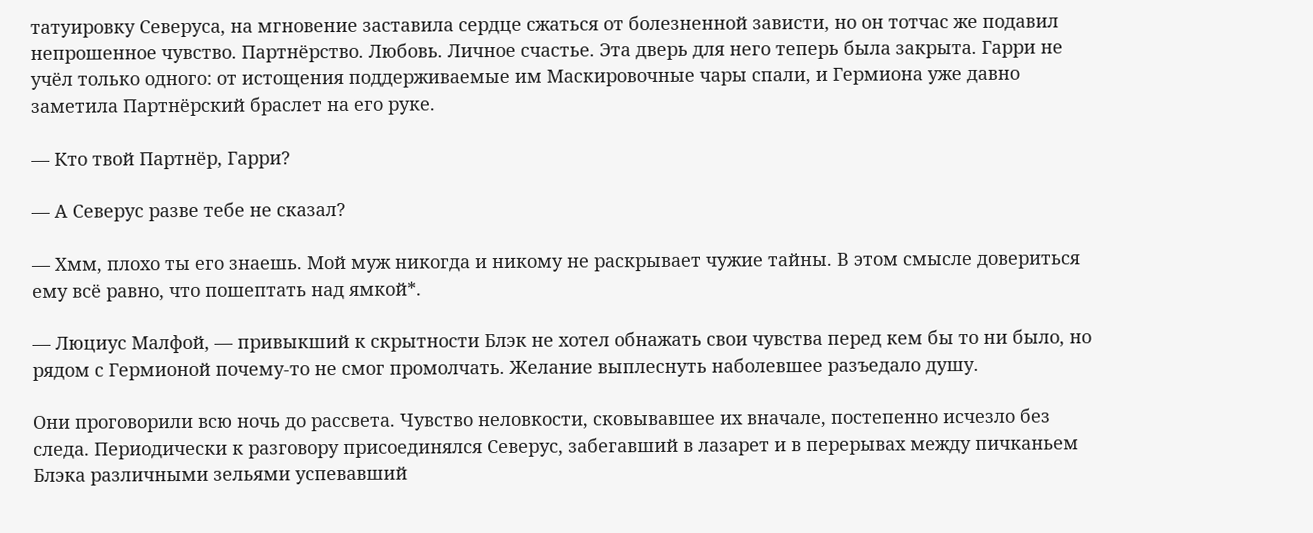татуировку Северуса, на мгновение заставила сердце сжаться от болезненной зависти, но он тотчас же подавил непрошенное чувство. Партнёрство. Любовь. Личное счастье. Эта дверь для него теперь была закрыта. Гарри не учёл только одного: от истощения поддерживаемые им Маскировочные чары спали, и Гермиона уже давно заметила Партнёрский браслет на его руке.

— Кто твой Партнёр, Гарри?

— А Северус разве тебе не сказал?

— Хмм, плохо ты его знаешь. Мой муж никогда и никому не раскрывает чужие тайны. В этом смысле довериться ему всё равно, что пошептать над ямкой*.

— Люциус Малфой, — привыкший к скрытности Блэк не хотел обнажать свои чувства перед кем бы то ни было, но рядом с Гермионой почему-то не смог промолчать. Желание выплеснуть наболевшее разъедало душу.

Они проговорили всю ночь до рассвета. Чувство неловкости, сковывавшее их вначале, постепенно исчезло без следа. Периодически к разговору присоединялся Северус, забегавший в лазарет и в перерывах между пичканьем Блэка различными зельями успевавший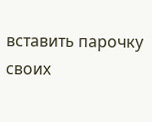вставить парочку своих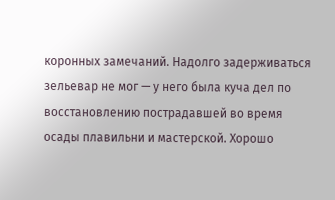коронных замечаний. Надолго задерживаться зельевар не мог — у него была куча дел по восстановлению пострадавшей во время осады плавильни и мастерской. Хорошо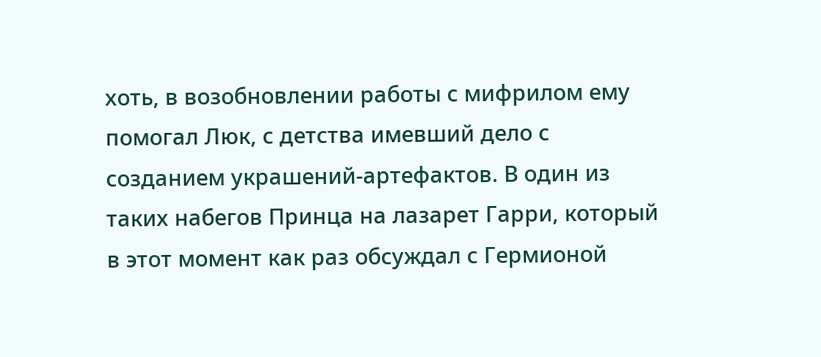хоть, в возобновлении работы с мифрилом ему помогал Люк, с детства имевший дело с созданием украшений-артефактов. В один из таких набегов Принца на лазарет Гарри, который в этот момент как раз обсуждал с Гермионой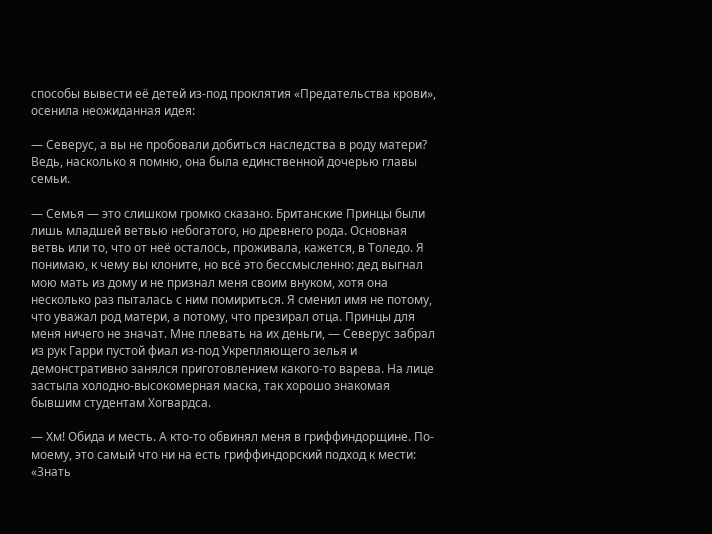способы вывести её детей из-под проклятия «Предательства крови», осенила неожиданная идея:

— Северус, а вы не пробовали добиться наследства в роду матери? Ведь, насколько я помню, она была единственной дочерью главы семьи.

— Семья — это слишком громко сказано. Британские Принцы были лишь младшей ветвью небогатого, но древнего рода. Основная ветвь или то, что от неё осталось, проживала, кажется, в Толедо. Я понимаю, к чему вы клоните, но всё это бессмысленно: дед выгнал мою мать из дому и не признал меня своим внуком, хотя она несколько раз пыталась с ним помириться. Я сменил имя не потому, что уважал род матери, а потому, что презирал отца. Принцы для меня ничего не значат. Мне плевать на их деньги, — Северус забрал из рук Гарри пустой фиал из-под Укрепляющего зелья и демонстративно занялся приготовлением какого-то варева. На лице застыла холодно-высокомерная маска, так хорошо знакомая бывшим студентам Хогвардса.

— Хм! Обида и месть. А кто-то обвинял меня в гриффиндорщине. По-моему, это самый что ни на есть гриффиндорский подход к мести: «Знать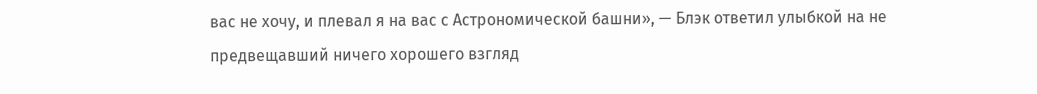вас не хочу, и плевал я на вас с Астрономической башни», — Блэк ответил улыбкой на не предвещавший ничего хорошего взгляд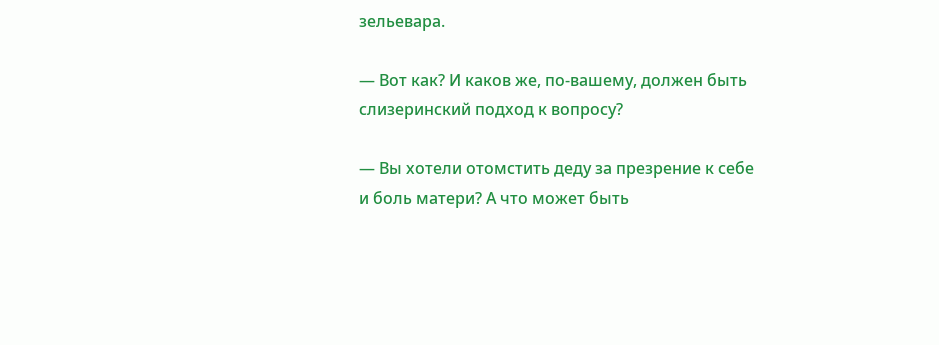зельевара.

— Вот как? И каков же, по-вашему, должен быть слизеринский подход к вопросу?

— Вы хотели отомстить деду за презрение к себе и боль матери? А что может быть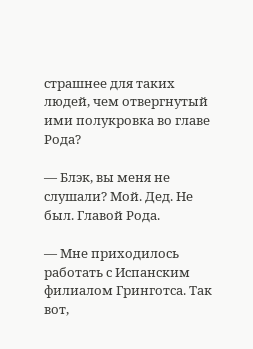страшнее для таких людей, чем отвергнутый ими полукровка во главе Рода?

— Блэк, вы меня не слушали? Мой. Дед. Не был. Главой Рода.

— Мне приходилось работать с Испанским филиалом Гринготса. Так вот,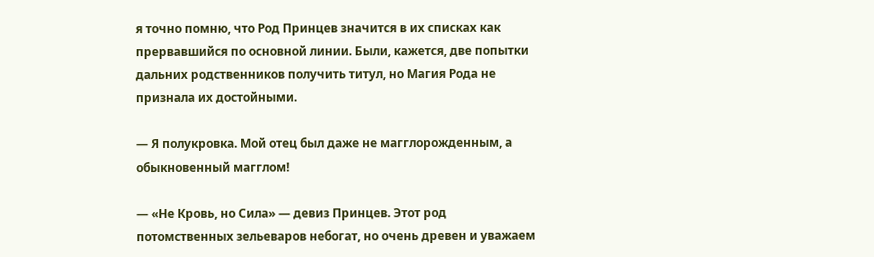я точно помню, что Род Принцев значится в их списках как прервавшийся по основной линии. Были, кажется, две попытки дальних родственников получить титул, но Магия Рода не признала их достойными.

— Я полукровка. Мой отец был даже не магглорожденным, а обыкновенный магглом!

— «Не Кровь, но Сила» — девиз Принцев. Этот род потомственных зельеваров небогат, но очень древен и уважаем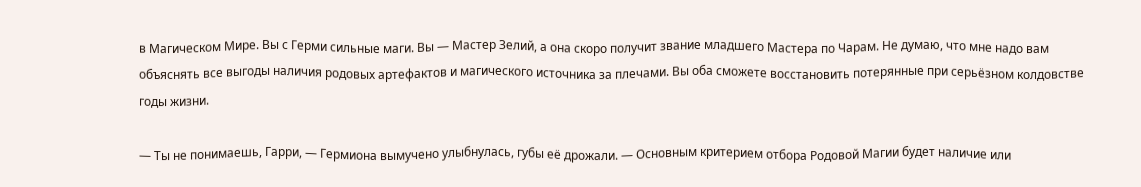в Магическом Мире. Вы с Герми сильные маги. Вы — Мастер Зелий, а она скоро получит звание младшего Мастера по Чарам. Не думаю, что мне надо вам объяснять все выгоды наличия родовых артефактов и магического источника за плечами. Вы оба сможете восстановить потерянные при серьёзном колдовстве годы жизни.

— Ты не понимаешь, Гарри, — Гермиона вымучено улыбнулась, губы её дрожали. — Основным критерием отбора Родовой Магии будет наличие или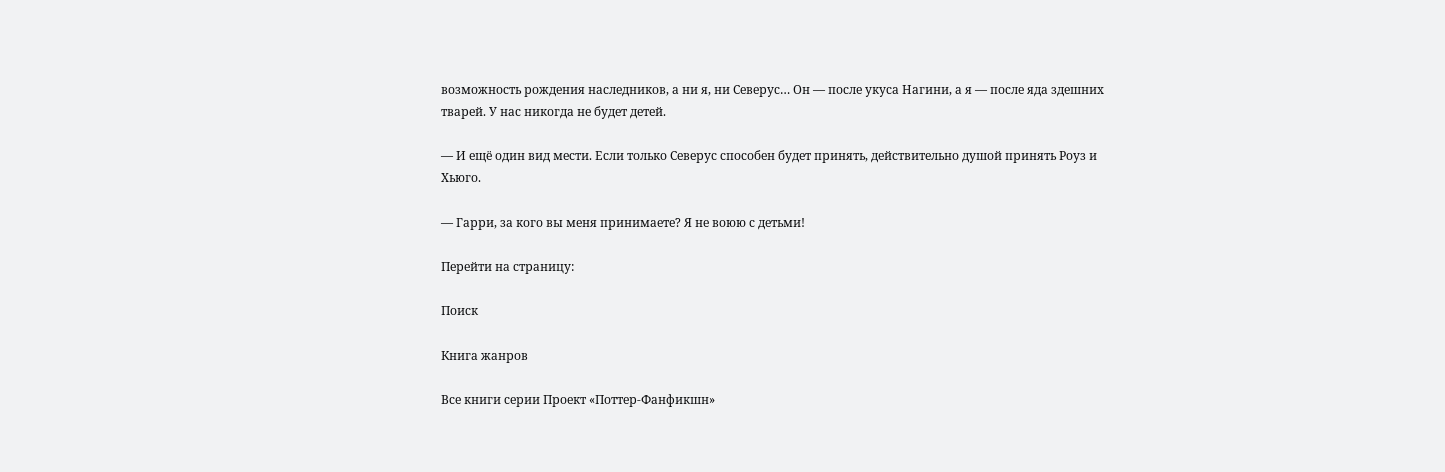возможность рождения наследников, а ни я, ни Северус… Он — после укуса Нагини, а я — после яда здешних тварей. У нас никогда не будет детей.

— И ещё один вид мести. Если только Северус способен будет принять, действительно душой принять Роуз и Хьюго.

— Гарри, за кого вы меня принимаете? Я не воюю с детьми!

Перейти на страницу:

Поиск

Книга жанров

Все книги серии Проект «Поттер-Фанфикшн»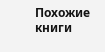Похожие книги